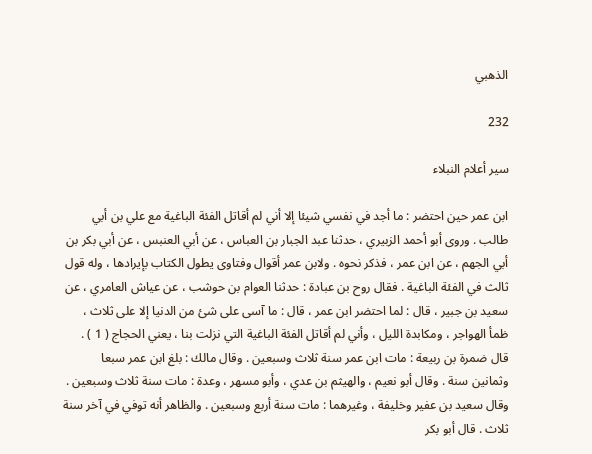الذهبي

232

سير أعلام النبلاء

ابن عمر حين احتضر : ما أجد في نفسي شيئا إلا أني لم أقاتل الفئة الباغية مع علي بن أبي طالب . وروى أبو أحمد الزبيري ، حدثنا عبد الجبار بن العباس ، عن أبي العنبس ، عن أبي بكر بن أبي الجهم ، عن ابن عمر ، فذكر نحوه . ولابن عمر أقوال وفتاوى يطول الكتاب بإيرادها ، وله قول ثالث في الفئة الباغية . فقال روح بن عبادة : حدثنا العوام بن حوشب ، عن عياش العامري ، عن سعيد بن جبير ، قال : لما احتضر ابن عمر ، قال : ما آسى على شئ من الدنيا إلا على ثلاث ، ظمأ الهواجر ، ومكابدة الليل ، وأني لم أقاتل الفئة الباغية التي نزلت بنا ، يعني الحجاج ( 1 ) . قال ضمرة بن ربيعة : مات ابن عمر سنة ثلاث وسبعين . وقال مالك : بلغ ابن عمر سبعا وثمانين سنة . وقال أبو نعيم ، والهيثم بن عدي ، وأبو مسهر ، وعدة : مات سنة ثلاث وسبعين . وقال سعيد بن عفير وخليفة ، وغيرهما : مات سنة أربع وسبعين . والظاهر أنه توفي في آخر سنة ثلاث . قال أبو بكر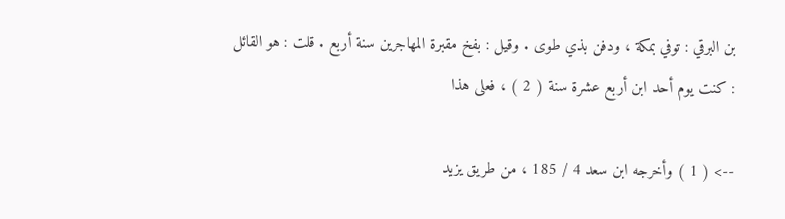بن البرقي : توفي بمكة ، ودفن بذي طوى . وقيل : بفخ مقبرة المهاجرين سنة أربع . قلت : هو القائل : كنت يوم أحد ابن أربع عشرة سنة ( 2 ) ، فعلى هذا

--> ( 1 ) وأخرجه ابن سعد 4 / 185 ، من طريق يزيد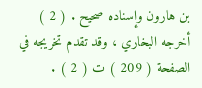بن هارون وإسناده صحيح . ( 2 ) أخرجه البخاري ، وقد تقدم تخريجه في الصفحة ( 209 ) ت ( 2 ) .